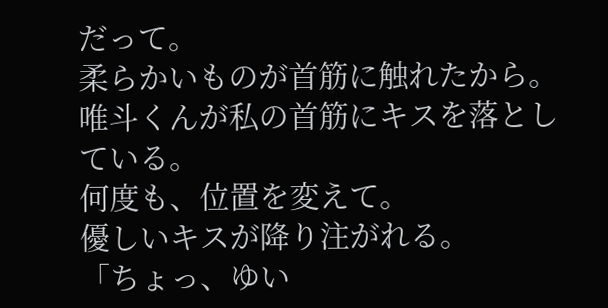だって。
柔らかいものが首筋に触れたから。
唯斗くんが私の首筋にキスを落としている。
何度も、位置を変えて。
優しいキスが降り注がれる。
「ちょっ、ゆい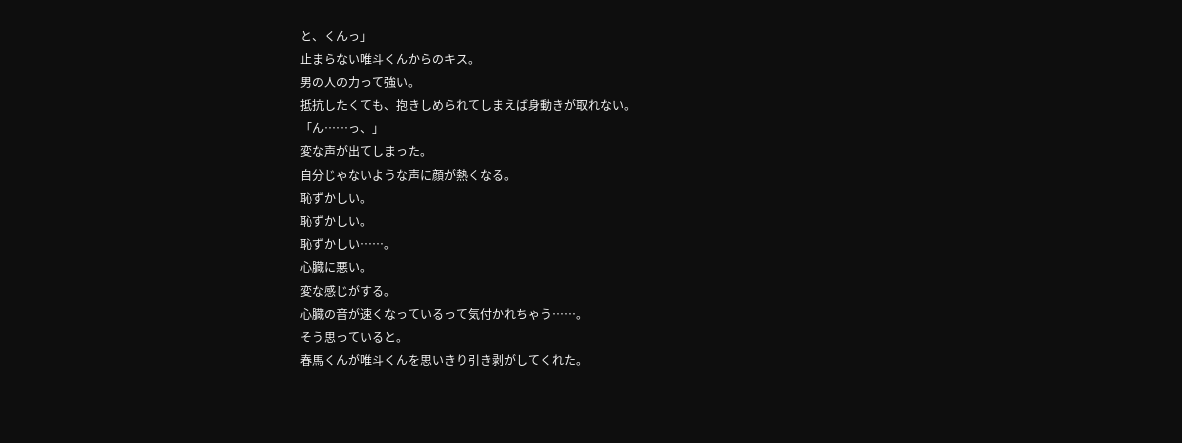と、くんっ」
止まらない唯斗くんからのキス。
男の人の力って強い。
抵抗したくても、抱きしめられてしまえば身動きが取れない。
「ん……っ、」
変な声が出てしまった。
自分じゃないような声に顔が熱くなる。
恥ずかしい。
恥ずかしい。
恥ずかしい……。
心臓に悪い。
変な感じがする。
心臓の音が速くなっているって気付かれちゃう……。
そう思っていると。
春馬くんが唯斗くんを思いきり引き剥がしてくれた。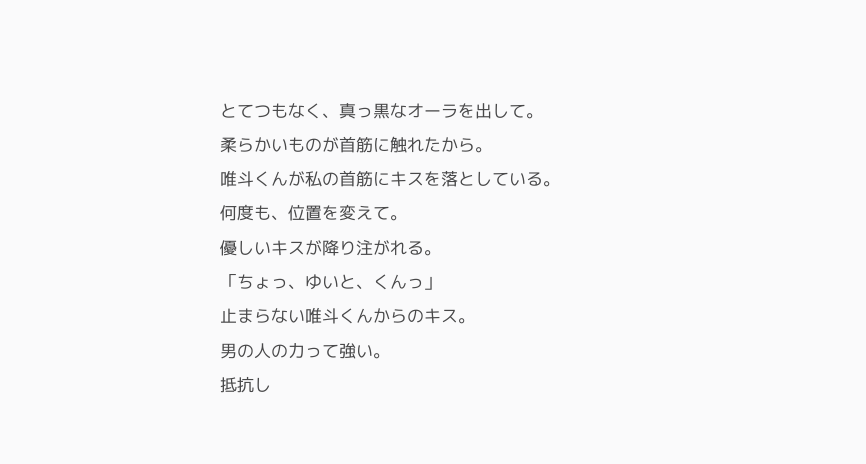とてつもなく、真っ黒なオーラを出して。
柔らかいものが首筋に触れたから。
唯斗くんが私の首筋にキスを落としている。
何度も、位置を変えて。
優しいキスが降り注がれる。
「ちょっ、ゆいと、くんっ」
止まらない唯斗くんからのキス。
男の人の力って強い。
抵抗し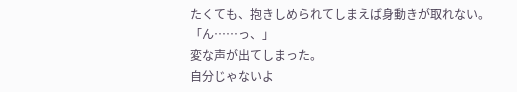たくても、抱きしめられてしまえば身動きが取れない。
「ん……っ、」
変な声が出てしまった。
自分じゃないよ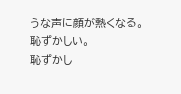うな声に顔が熱くなる。
恥ずかしい。
恥ずかし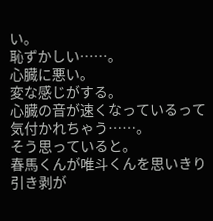い。
恥ずかしい……。
心臓に悪い。
変な感じがする。
心臓の音が速くなっているって気付かれちゃう……。
そう思っていると。
春馬くんが唯斗くんを思いきり引き剥が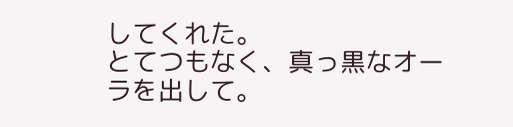してくれた。
とてつもなく、真っ黒なオーラを出して。